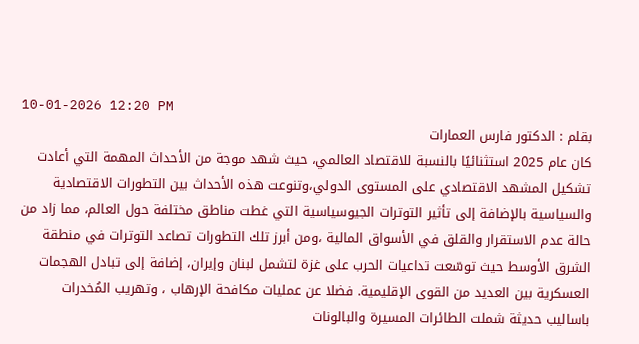10-01-2026 12:20 PM
بقلم : الدكتور فارس العمارات
كان عام 2025 استثنائيًا بالنسبة للاقتصاد العالمي، حيث شهد موجة من الأحداث المهمة التي أعادت تشكيل المشهد الاقتصادي على المستوى الدولي،وتنوعت هذه الأحداث بين التطورات الاقتصادية والسياسية بالإضافة إلى تأثير التوترات الجيوسياسية التي غطت مناطق مختلفة حول العالم، مما زاد من حالة عدم الاستقرار والقلق في الأسواق المالية ،ومن أبرز تلك التطورات تصاعد التوترات في منطقة الشرق الأوسط حيث توسّعت تداعيات الحرب على غزة لتشمل لبنان وإيران، إضافة إلى تبادل الهجمات العسكرية بين العديد من القوى الإقليمية. فضلا عن عمليات مكافحة الإرهاب ، وتهريب المُخدرات باساليب حديثة شملت الطائرات المسيرة والبالونات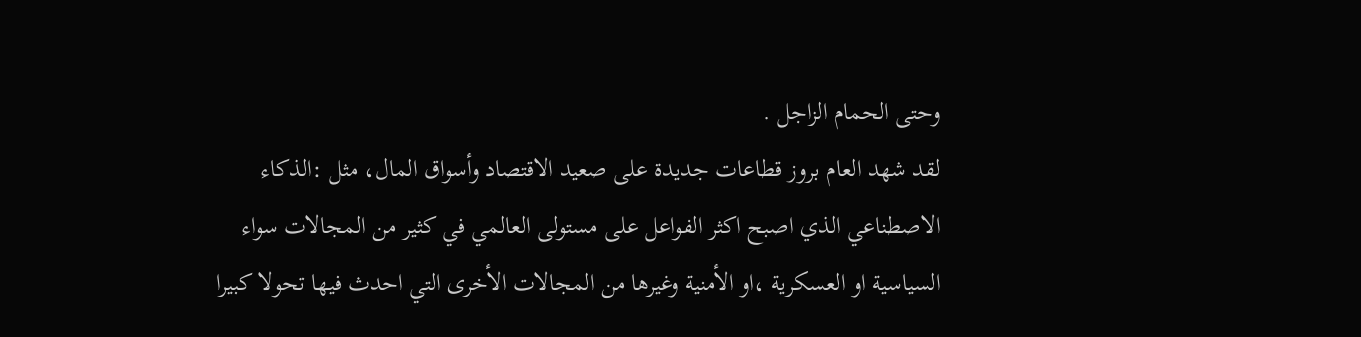وحتى الحمام الزاجل .
لقد شهد العام بروز قطاعات جديدة على صعيد الاقتصاد وأسواق المال، مثل :الذكاء الاصطناعي الذي اصبح اكثر الفواعل على مستولى العالمي في كثير من المجالات سواء السياسية او العسكرية ،او الأمنية وغيرها من المجالات الأخرى التي احدث فيها تحولا كبيرا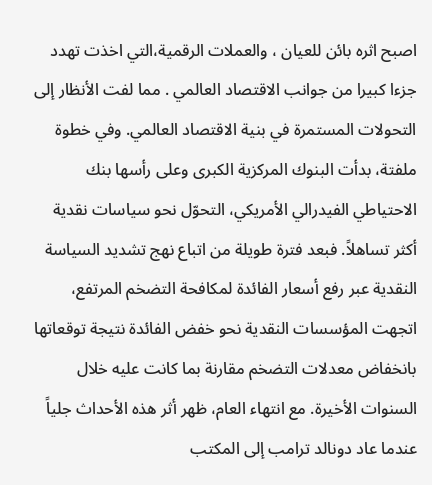اصبح اثره بائن للعيان ، والعملات الرقمية،التي اخذت تهدد جزءا كبيرا من جوانب الاقتصاد العالمي . مما لفت الأنظار إلى التحولات المستمرة في بنية الاقتصاد العالمي. وفي خطوة ملفتة، بدأت البنوك المركزية الكبرى وعلى رأسها بنك الاحتياطي الفيدرالي الأمريكي، التحوّل نحو سياسات نقدية أكثر تساهلاً. فبعد فترة طويلة من اتباع نهج تشديد السياسة النقدية عبر رفع أسعار الفائدة لمكافحة التضخم المرتفع، اتجهت المؤسسات النقدية نحو خفض الفائدة نتيجة توقعاتها بانخفاض معدلات التضخم مقارنة بما كانت عليه خلال السنوات الأخيرة. مع انتهاء العام، ظهر أثر هذه الأحداث جلياً عندما عاد دونالد ترامب إلى المكتب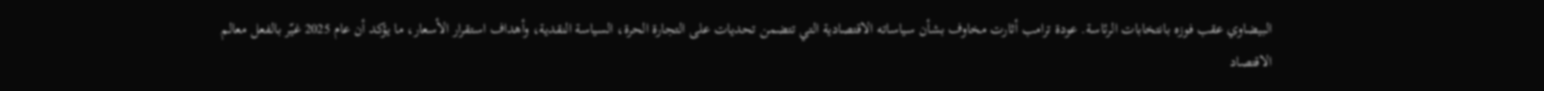البيضاوي عقب فوزه بانتخابات الرئاسة. عودة ترامب أثارت مخاوف بشأن سياساته الاقتصادية التي تتضمن تحديات على التجارة الحرة، السياسة النقدية، وأهداف استقرار الأسعار، ما يؤكد أن عام 2025 غيّر بالفعل معالم الاقتصاد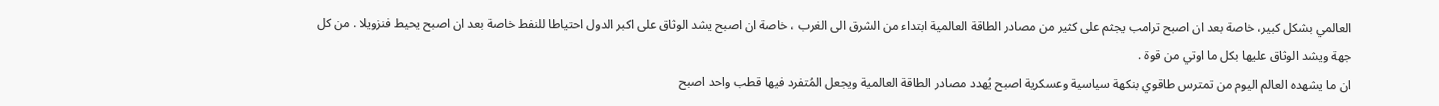العالمي بشكل كبير، خاصة بعد ان اصبح ترامب يجثم على كثير من مصادر الطاقة العالمية ابتداء من الشرق الى الغرب ، خاصة ان اصبح يشد الوثاق على اكبر الدول احتياطا للنفط خاصة بعد ان اصبح يحيط فنزويلا . من كل جهة ويشد الوثاق عليها بكل ما اوتي من قوة .
ان ما يشهده العالم اليوم من تمترس طاقوي بنكهة سياسية وعسكرية اصبح يُهدد مصادر الطاقة العالمية ويجعل المُتفرد فيها قطب واحد اصبح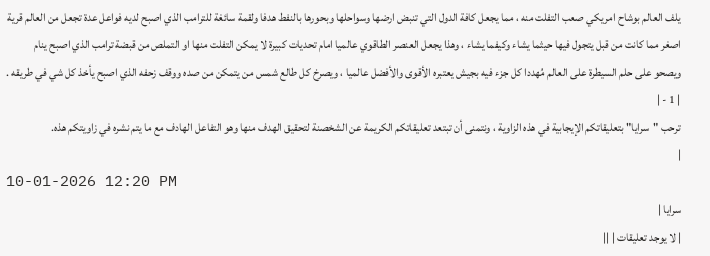يلف العالم بوشاح امريكي صعب التفلت منه ، مما يجعل كافة الدول التي تنبض ارضها وسواحلها وبحورها بالنفط هدفا ولقمة سائغة للترامب الذي اصبح لديه فواعل عدة تجعل من العالم قرية اصغر مما كانت من قبل يتجول فيها حيثما يشاء وكيفما يشاء ، وهذا يجعل العنصر الطاقوي عالميا امام تحديات كبيرة لا يمكن التفلت منها او التملص من قبضة ترامب الذي اصبح ينام ويصحو على حلم السيطرة على العالم مُهددا كل جزء فيه بجيش يعتبره الأقوى والأفضل عالميا ، ويصرخ كل طالع شمس من يتمكن من صده ووقف زحفه الذي اصبح يأخذ كل شي في طريقه .
| 1 - |
ترحب "سرايا" بتعليقاتكم الإيجابية في هذه الزاوية ، ونتمنى أن تبتعد تعليقاتكم الكريمة عن الشخصنة لتحقيق الهدف منها وهو التفاعل الهادف مع ما يتم نشره في زاويتكم هذه.
|
10-01-2026 12:20 PM
سرايا |
| لا يوجد تعليقات | ||